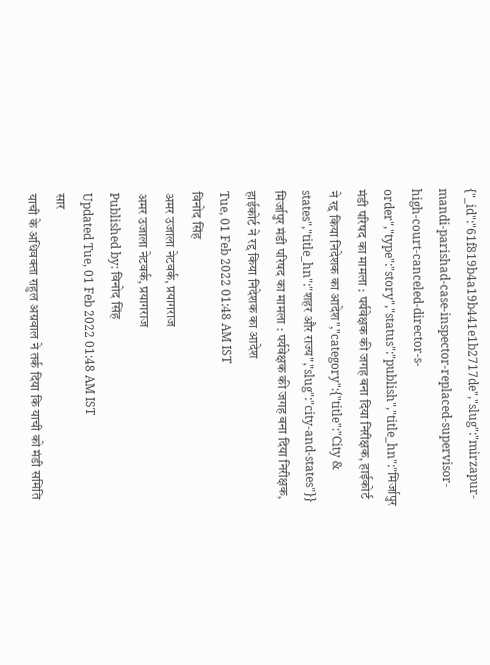{"_id":"61f819b4a19b441e1b2717de","slug":"mirzapur-mandi-parishad-case-inspector-replaced-supervisor-high-court-canceled-director-s-order","type":"story","status":"publish","title_hn":"मिर्जापुर मंडी परिषद का मामला : पर्यवेक्षक की जगह बना दिया निरीक्षक, हाईकोर्ट ने रद्द किया निदेशक का आदेश","category":{"title":"City & states","title_hn":"शहर और राज्य","slug":"city-and-states"}}
मिर्जापुर मंडी परिषद का मामला : पर्यवेक्षक की जगह बना दिया निरीक्षक, हाईकोर्ट ने रद्द किया निदेशक का आदेश
Tue, 01 Feb 2022 01:48 AM IST
विनोद सिंह
अमर उजाला नेटवर्क, प्रयागराज
अमर उजाला नेटवर्क, प्रयागराज
Published by: विनोद सिंह
Updated Tue, 01 Feb 2022 01:48 AM IST
सार
याची के अधिवक्ता राहुल अग्रवाल ने तर्क दिया कि याची को मंडी समिति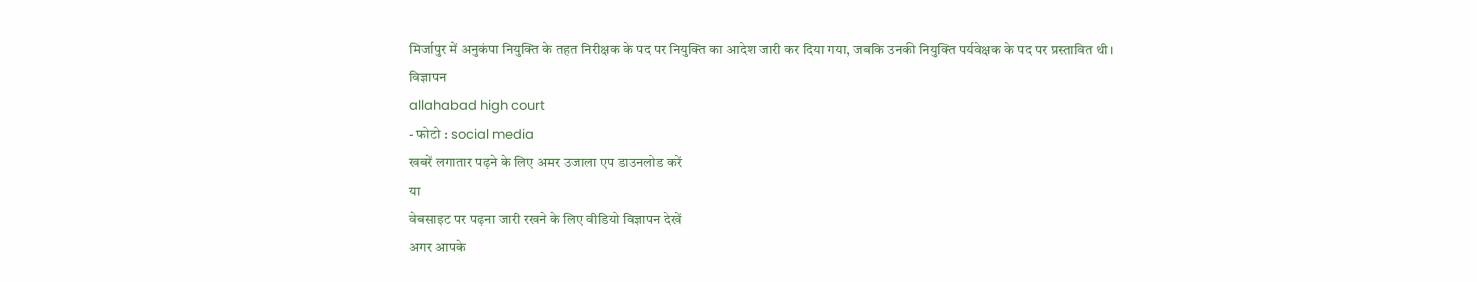मिर्जापुर में अनुकंपा नियुक्ति के तहत निरीक्षक के पद पर नियुक्ति का आदेश जारी कर दिया गया, जबकि उनकी नियुक्ति पर्यवेक्षक के पद पर प्रस्तावित थी।
विज्ञापन
allahabad high court
- फोटो : social media
खबरें लगातार पढ़ने के लिए अमर उजाला एप डाउनलोड करें
या
वेबसाइट पर पढ़ना जारी रखने के लिए वीडियो विज्ञापन देखें
अगर आपके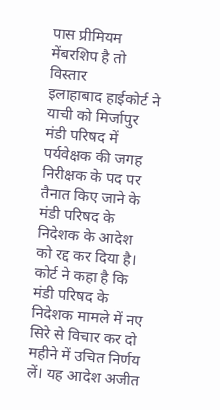पास प्रीमियम मेंबरशिप है तो
विस्तार
इलाहाबाद हाईकोर्ट ने याची को मिर्जापुर मंडी परिषद में पर्यवेक्षक की जगह निरीक्षक के पद पर तैनात किए जाने के मंडी परिषद के निदेशक के आदेश को रद्द कर दिया है। कोर्ट ने कहा है कि मंडी परिषद के निदेशक मामले में नए सिरे से विचार कर दो महीने में उचित निर्णय लें। यह आदेश अजीत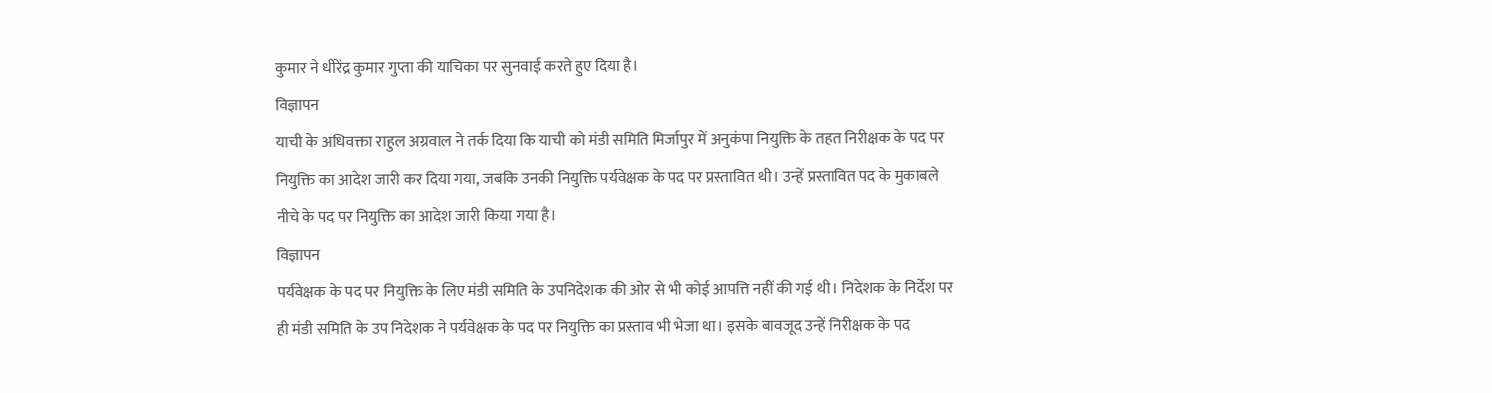कुमार ने धीरेंद्र कुमार गुप्ता की याचिका पर सुनवाई करते हुए दिया है।
विज्ञापन
याची के अधिवक्ता राहुल अग्रवाल ने तर्क दिया कि याची को मंडी समिति मिर्जापुर में अनुकंपा नियुक्ति के तहत निरीक्षक के पद पर नियुक्ति का आदेश जारी कर दिया गया, जबकि उनकी नियुक्ति पर्यवेक्षक के पद पर प्रस्तावित थी। उन्हें प्रस्तावित पद के मुकाबले नीचे के पद पर नियुक्ति का आदेश जारी किया गया है।
विज्ञापन
पर्यवेक्षक के पद पर नियुक्ति के लिए मंडी समिति के उपनिदेशक की ओर से भी कोई आपत्ति नहीं की गई थी। निदेशक के निर्देश पर ही मंडी समिति के उप निदेशक ने पर्यवेक्षक के पद पर नियुक्ति का प्रस्ताव भी भेजा था। इसके बावजूद उन्हें निरीक्षक के पद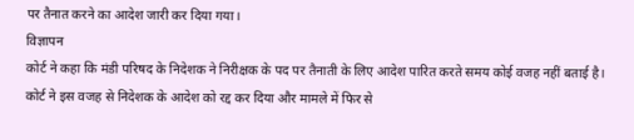पर तैनात करने का आदेश जारी कर दिया गया।
विज्ञापन
कोर्ट ने कहा कि मंडी परिषद के निदेशक ने निरीक्षक के पद पर तैनाती के लिए आदेश पारित करते समय कोई वजह नहीं बताई है। कोर्ट ने इस वजह से निदेशक के आदेश को रद्द कर दिया और मामले में फिर से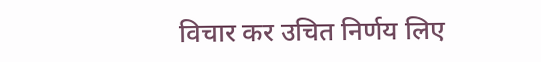विचार कर उचित निर्णय लिए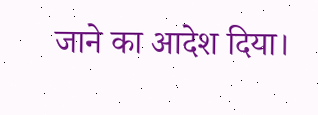जाने का आदेश दिया।